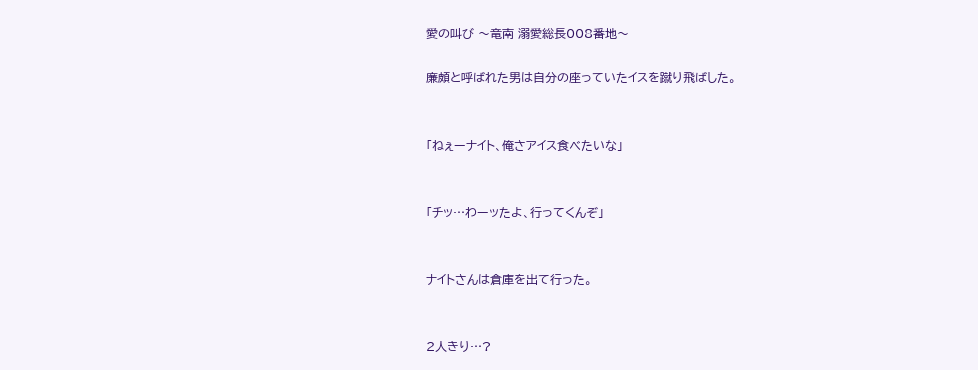愛の叫び 〜竜南 溺愛総長008番地〜

廉頗と呼ばれた男は自分の座っていたイスを蹴り飛ばした。


「ねぇーナイト、俺さアイス食べたいな」


「チッ…わーッたよ、行ってくんぞ」


ナイトさんは倉庫を出て行った。


2人きり…?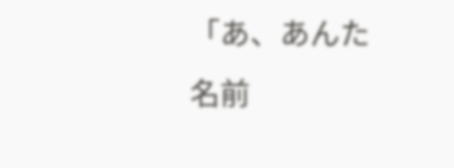「あ、あんた名前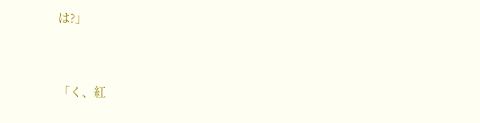は?」


「く、紅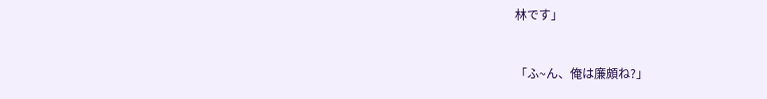林です」


「ふ~ん、俺は廉頗ね?」